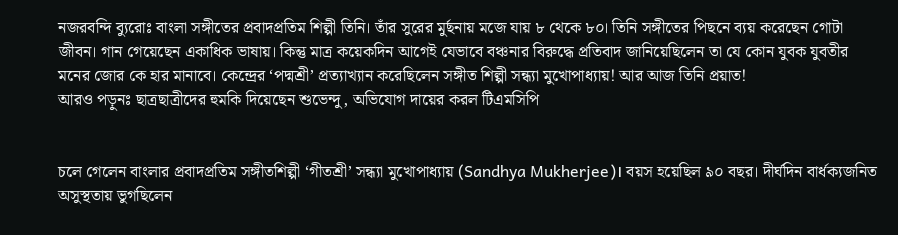নজরবন্দি ব্যুরোঃ বাংলা সঙ্গীতের প্রবাদপ্রতিম শিল্পী তিনি। তাঁর সুরের মুর্ছনায় মজে যায় ৮ থেকে ৮০। তিনি সঙ্গীতের পিছনে ব্যয় করেছেন গোটা জীবন। গান গেয়েছেন একাধিক ভাষায়। কিন্তু মাত্র কয়েকদিন আগেই যেভাবে বঞ্চনার বিরুদ্ধে প্রতিবাদ জানিয়েছিলেন তা যে কোন যুবক যুবতীর মনের জোর কে হার মানাবে। কেন্দ্রের ‘পদ্মশ্রী’ প্রত্যাখ্যান করেছিলেন সঙ্গীত শিল্পী সন্ধ্যা মুখোপাধ্যায়! আর আজ তিনি প্রয়াত!
আরও পড়ুনঃ ছাত্রছাত্রীদের হুমকি দিয়েছেন শুভেন্দু, অভিযোগ দায়ের করল টিএমসিপি


চলে গেলেন বাংলার প্রবাদপ্রতিম সঙ্গীতশিল্পী ‘গীতশ্রী’ সন্ধ্যা মুখোপাধ্যায় (Sandhya Mukherjee)। বয়স হয়েছিল ৯০ বছর। দীর্ঘদিন বার্ধক্যজনিত অসুস্থতায় ভুগছিলেন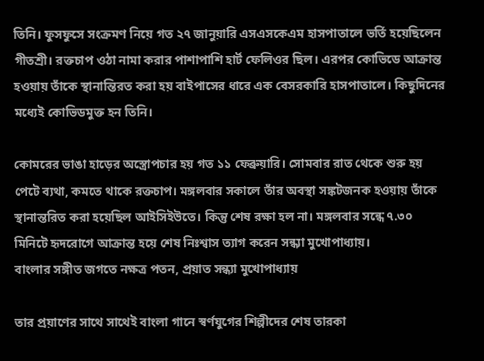তিনি। ফুসফুসে সংক্রমণ নিয়ে গত ২৭ জানুয়ারি এসএসকেএম হাসপাতালে ভর্তি হয়েছিলেন গীতশ্রী। রক্তচাপ ওঠা নামা করার পাশাপাশি হার্ট ফেলিওর ছিল। এরপর কোভিডে আক্রান্ত হওয়ায় তাঁকে স্থানান্তিরত করা হয় বাইপাসের ধারে এক বেসরকারি হাসপাতালে। কিছুদিনের মধ্যেই কোভিডমুক্ত হন তিনি।

কোমরের ভাঙা হাড়ের অস্ত্রোপচার হয় গত ১১ ফেব্রুয়ারি। সোমবার রাত থেকে শুরু হয় পেটে ব্যথা, কমতে থাকে রক্তচাপ। মঙ্গলবার সকালে তাঁর অবস্থা সঙ্কটজনক হওয়ায় তাঁকে স্থানান্তরিত করা হয়েছিল আইসিইউতে। কিন্তু শেষ রক্ষা হল না। মঙ্গলবার সন্ধে ৭.৩০ মিনিটে হৃদরোগে আক্রান্ত হয়ে শেষ নিঃশ্বাস ত্যাগ করেন সন্ধ্যা মুখোপাধ্যায়।
বাংলার সঙ্গীত জগতে নক্ষত্র পতন, প্রয়াত সন্ধ্যা মুখোপাধ্যায়

তার প্রয়াণের সাথে সাথেই বাংলা গানে স্বর্ণযুগের শিল্পীদের শেষ তারকা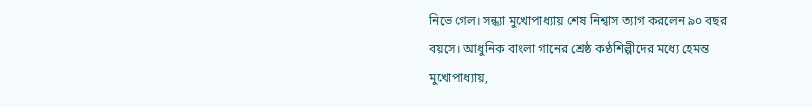নিভে গেল। সন্ধ্যা মুখোপাধ্যায় শেষ নিশ্বাস ত্যাগ করলেন ৯০ বছর বয়সে। আধুনিক বাংলা গানের শ্রেষ্ঠ কণ্ঠশিল্পীদের মধ্যে হেমন্ত মুখোপাধ্যায়,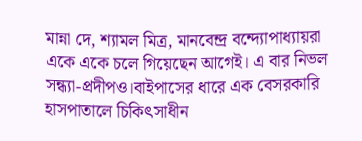মান্না দে, শ্যামল মিত্র, মানবেন্দ্র বন্দ্যোপাধ্যায়রা একে একে চলে গিয়েছেন আগেই। এ বার নিভল সন্ধ্যা-প্রদীপও।বাইপাসের ধারে এক বেসরকারি হাসপাতালে চিকিৎসাধীন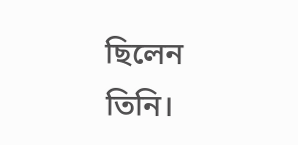ছিলেন তিনি।